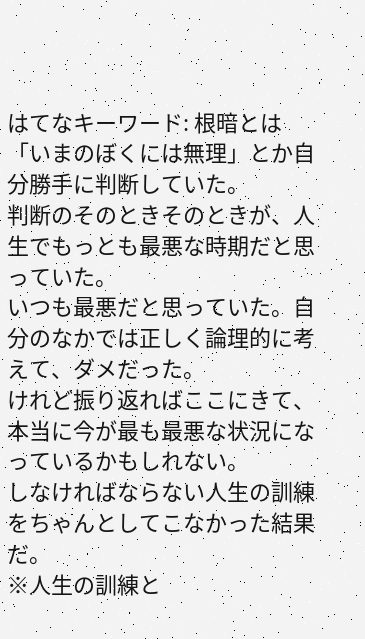はてなキーワード: 根暗とは
「いまのぼくには無理」とか自分勝手に判断していた。
判断のそのときそのときが、人生でもっとも最悪な時期だと思っていた。
いつも最悪だと思っていた。自分のなかでは正しく論理的に考えて、ダメだった。
けれど振り返ればここにきて、本当に今が最も最悪な状況になっているかもしれない。
しなければならない人生の訓練をちゃんとしてこなかった結果だ。
※人生の訓練と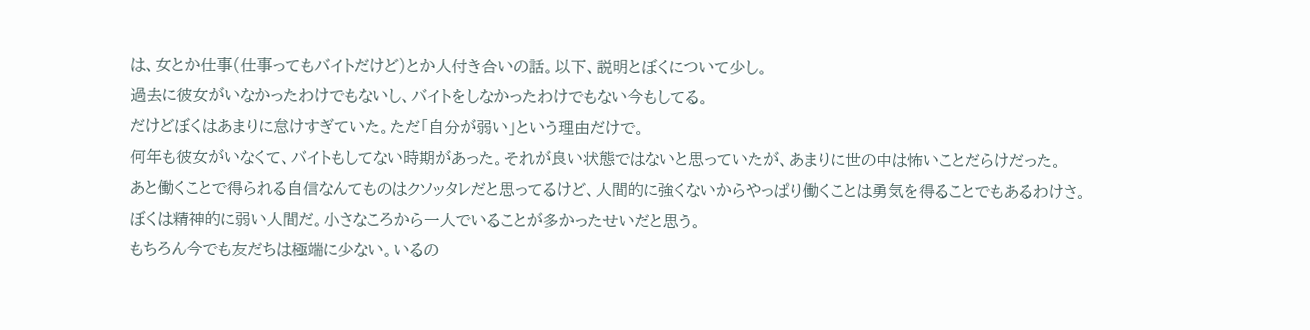は、女とか仕事(仕事ってもバイトだけど)とか人付き合いの話。以下、説明とぼくについて少し。
過去に彼女がいなかったわけでもないし、バイトをしなかったわけでもない今もしてる。
だけどぼくはあまりに怠けすぎていた。ただ「自分が弱い」という理由だけで。
何年も彼女がいなくて、バイトもしてない時期があった。それが良い状態ではないと思っていたが、あまりに世の中は怖いことだらけだった。
あと働くことで得られる自信なんてものはクソッタレだと思ってるけど、人間的に強くないからやっぱり働くことは勇気を得ることでもあるわけさ。
ぼくは精神的に弱い人間だ。小さなころから一人でいることが多かったせいだと思う。
もちろん今でも友だちは極端に少ない。いるの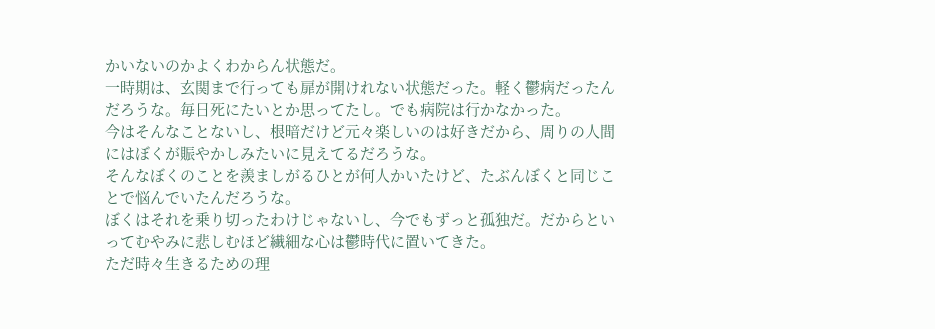かいないのかよくわからん状態だ。
一時期は、玄関まで行っても扉が開けれない状態だった。軽く鬱病だったんだろうな。毎日死にたいとか思ってたし。でも病院は行かなかった。
今はそんなことないし、根暗だけど元々楽しいのは好きだから、周りの人間にはぼくが賑やかしみたいに見えてるだろうな。
そんなぼくのことを羨ましがるひとが何人かいたけど、たぶんぼくと同じことで悩んでいたんだろうな。
ぼくはそれを乗り切ったわけじゃないし、今でもずっと孤独だ。だからといってむやみに悲しむほど繊細な心は鬱時代に置いてきた。
ただ時々生きるための理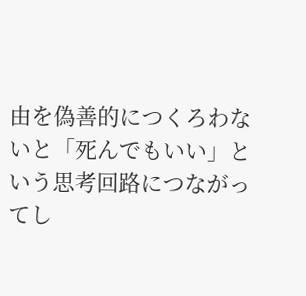由を偽善的につくろわないと「死んでもいい」という思考回路につながってし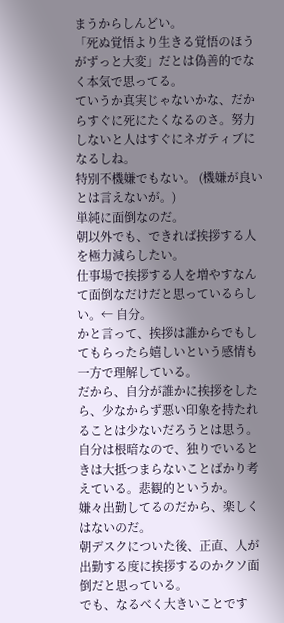まうからしんどい。
「死ぬ覚悟より生きる覚悟のほうがずっと大変」だとは偽善的でなく本気で思ってる。
ていうか真実じゃないかな、だからすぐに死にたくなるのさ。努力しないと人はすぐにネガティブになるしね。
特別不機嫌でもない。 (機嫌が良いとは言えないが。)
単純に面倒なのだ。
朝以外でも、できれば挨拶する人を極力減らしたい。
仕事場で挨拶する人を増やすなんて面倒なだけだと思っているらしい。← 自分。
かと言って、挨拶は誰からでもしてもらったら嬉しいという感情も一方で理解している。
だから、自分が誰かに挨拶をしたら、少なからず悪い印象を持たれることは少ないだろうとは思う。
自分は根暗なので、独りでいるときは大抵つまらないことばかり考えている。悲観的というか。
嫌々出勤してるのだから、楽しくはないのだ。
朝デスクについた後、正直、人が出勤する度に挨拶するのかクソ面倒だと思っている。
でも、なるべく大きいことです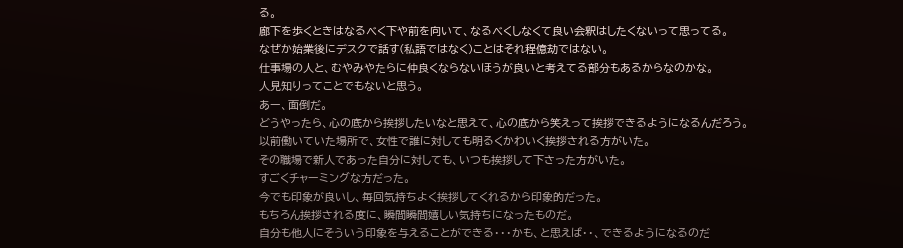る。
廊下を歩くときはなるべく下や前を向いて、なるべくしなくて良い会釈はしたくないって思ってる。
なぜか始業後にデスクで話す(私語ではなく)ことはそれ程億劫ではない。
仕事場の人と、むやみやたらに仲良くならないほうが良いと考えてる部分もあるからなのかな。
人見知りってことでもないと思う。
あー、面倒だ。
どうやったら、心の底から挨拶したいなと思えて、心の底から笑えって挨拶できるようになるんだろう。
以前働いていた場所で、女性で誰に対しても明るくかわいく挨拶される方がいた。
その職場で新人であった自分に対しても、いつも挨拶して下さった方がいた。
すごくチャーミングな方だった。
今でも印象が良いし、毎回気持ちよく挨拶してくれるから印象的だった。
もちろん挨拶される度に、瞬間瞬間嬉しい気持ちになったものだ。
自分も他人にそういう印象を与えることができる・・・かも、と思えば・・、できるようになるのだ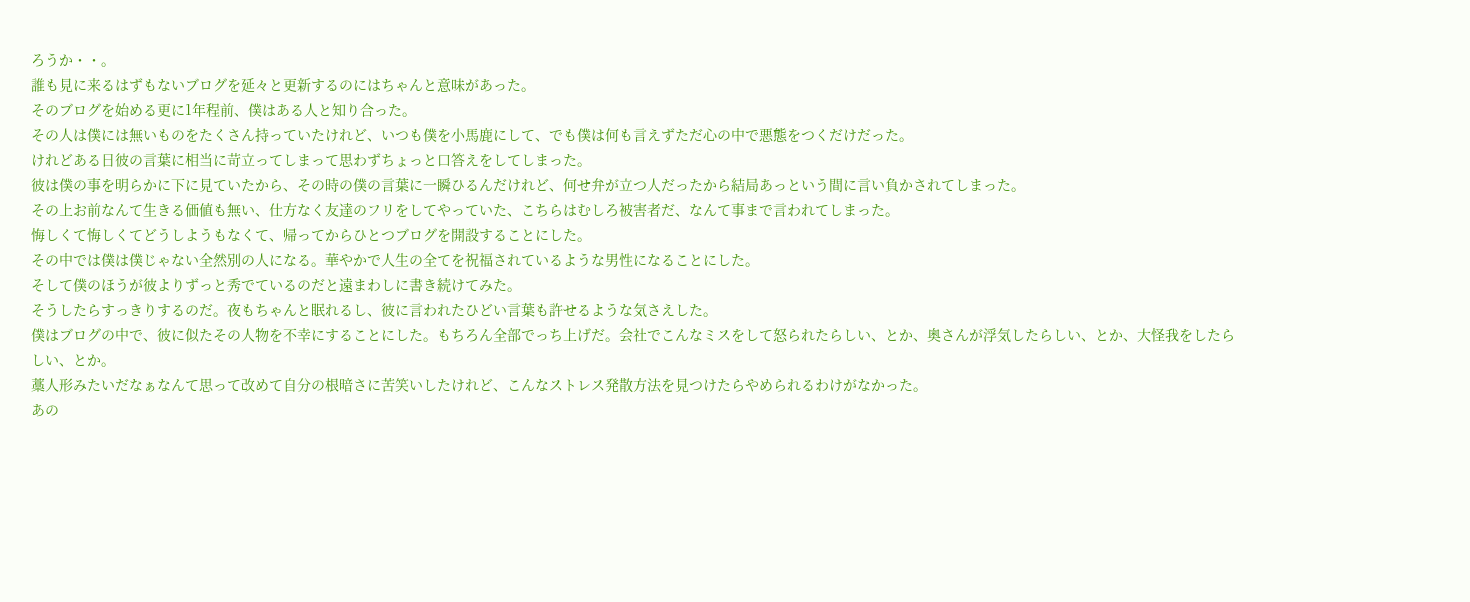ろうか・・。
誰も見に来るはずもないブログを延々と更新するのにはちゃんと意味があった。
そのブログを始める更に1年程前、僕はある人と知り合った。
その人は僕には無いものをたくさん持っていたけれど、いつも僕を小馬鹿にして、でも僕は何も言えずただ心の中で悪態をつくだけだった。
けれどある日彼の言葉に相当に苛立ってしまって思わずちょっと口答えをしてしまった。
彼は僕の事を明らかに下に見ていたから、その時の僕の言葉に一瞬ひるんだけれど、何せ弁が立つ人だったから結局あっという間に言い負かされてしまった。
その上お前なんて生きる価値も無い、仕方なく友達のフリをしてやっていた、こちらはむしろ被害者だ、なんて事まで言われてしまった。
悔しくて悔しくてどうしようもなくて、帰ってからひとつブログを開設することにした。
その中では僕は僕じゃない全然別の人になる。華やかで人生の全てを祝福されているような男性になることにした。
そして僕のほうが彼よりずっと秀でているのだと遠まわしに書き続けてみた。
そうしたらすっきりするのだ。夜もちゃんと眠れるし、彼に言われたひどい言葉も許せるような気さえした。
僕はブログの中で、彼に似たその人物を不幸にすることにした。もちろん全部でっち上げだ。会社でこんなミスをして怒られたらしい、とか、奥さんが浮気したらしい、とか、大怪我をしたらしい、とか。
藁人形みたいだなぁなんて思って改めて自分の根暗さに苦笑いしたけれど、こんなストレス発散方法を見つけたらやめられるわけがなかった。
あの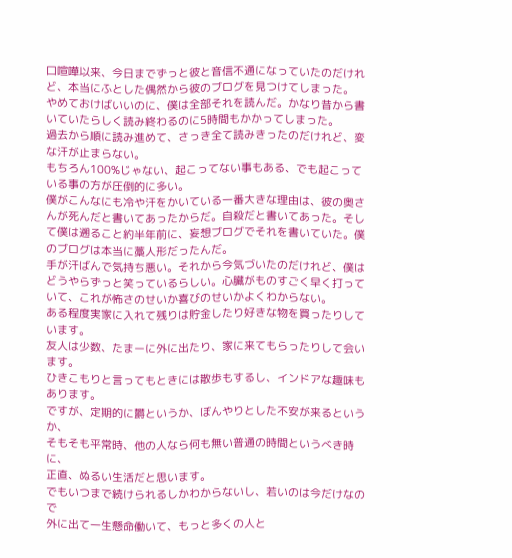口喧嘩以来、今日までずっと彼と音信不通になっていたのだけれど、本当にふとした偶然から彼のブログを見つけてしまった。
やめておけばいいのに、僕は全部それを読んだ。かなり昔から書いていたらしく読み終わるのに5時間もかかってしまった。
過去から順に読み進めて、さっき全て読みきったのだけれど、変な汗が止まらない。
もちろん100%じゃない、起こってない事もある、でも起こっている事の方が圧倒的に多い。
僕がこんなにも冷や汗をかいている一番大きな理由は、彼の奥さんが死んだと書いてあったからだ。自殺だと書いてあった。そして僕は遡ること約半年前に、妄想ブログでそれを書いていた。僕のブログは本当に藁人形だったんだ。
手が汗ばんで気持ち悪い。それから今気づいたのだけれど、僕はどうやらずっと笑っているらしい。心臓がものすごく早く打っていて、これが怖さのせいか喜びのせいかよくわからない。
ある程度実家に入れて残りは貯金したり好きな物を買ったりしています。
友人は少数、たまーに外に出たり、家に来てもらったりして会います。
ひきこもりと言ってもときには散歩もするし、インドアな趣味もあります。
ですが、定期的に欝というか、ぼんやりとした不安が来るというか、
そもそも平常時、他の人なら何も無い普通の時間というべき時に、
正直、ぬるい生活だと思います。
でもいつまで続けられるしかわからないし、若いのは今だけなので
外に出て一生懸命働いて、もっと多くの人と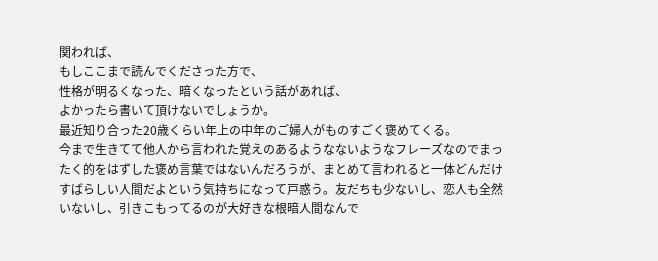関われば、
もしここまで読んでくださった方で、
性格が明るくなった、暗くなったという話があれば、
よかったら書いて頂けないでしょうか。
最近知り合った20歳くらい年上の中年のご婦人がものすごく褒めてくる。
今まで生きてて他人から言われた覚えのあるようなないようなフレーズなのでまったく的をはずした褒め言葉ではないんだろうが、まとめて言われると一体どんだけすばらしい人間だよという気持ちになって戸惑う。友だちも少ないし、恋人も全然いないし、引きこもってるのが大好きな根暗人間なんで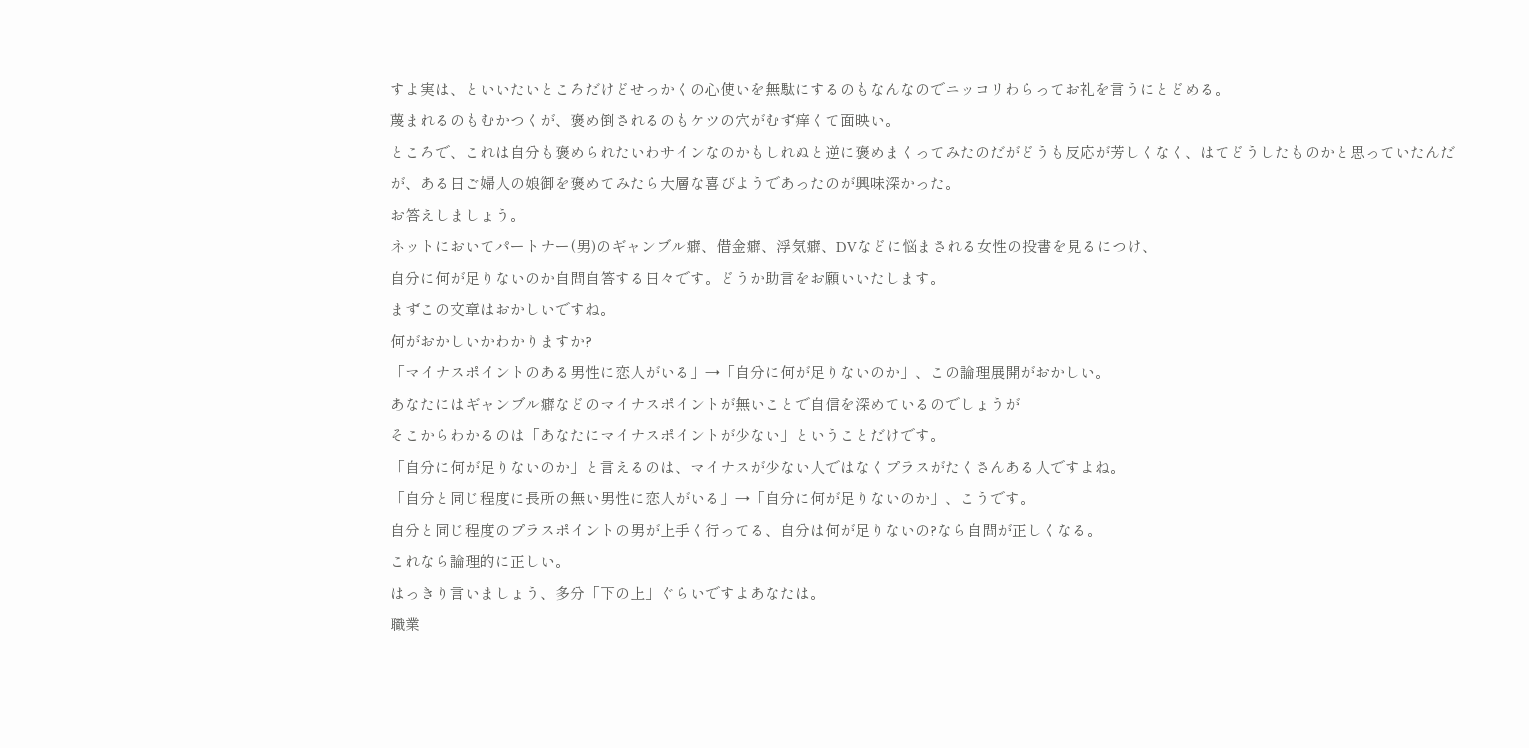すよ実は、といいたいところだけどせっかくの心使いを無駄にするのもなんなのでニッコリわらってお礼を言うにとどめる。
蔑まれるのもむかつくが、褒め倒されるのもケツの穴がむず痒くて面映い。
ところで、これは自分も褒められたいわサインなのかもしれぬと逆に褒めまくってみたのだがどうも反応が芳しくなく、はてどうしたものかと思っていたんだが、ある日ご婦人の娘御を褒めてみたら大層な喜びようであったのが興味深かった。
お答えしましょう。
ネットにおいてパートナー(男)のギャンブル癖、借金癖、浮気癖、DVなどに悩まされる女性の投書を見るにつけ、
自分に何が足りないのか自問自答する日々です。どうか助言をお願いいたします。
まずこの文章はおかしいですね。
何がおかしいかわかりますか?
「マイナスポイントのある男性に恋人がいる」→「自分に何が足りないのか」、この論理展開がおかしい。
あなたにはギャンブル癖などのマイナスポイントが無いことで自信を深めているのでしょうが
そこからわかるのは「あなたにマイナスポイントが少ない」ということだけです。
「自分に何が足りないのか」と言えるのは、マイナスが少ない人ではなくプラスがたくさんある人ですよね。
「自分と同じ程度に長所の無い男性に恋人がいる」→「自分に何が足りないのか」、こうです。
自分と同じ程度のプラスポイントの男が上手く行ってる、自分は何が足りないの?なら自問が正しくなる。
これなら論理的に正しい。
はっきり言いましょう、多分「下の上」ぐらいですよあなたは。
職業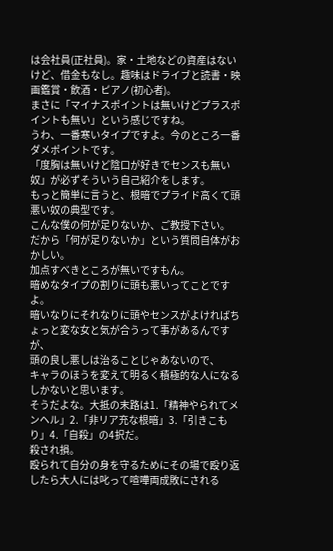は会社員(正社員)。家・土地などの資産はないけど、借金もなし。趣味はドライブと読書・映画鑑賞・飲酒・ピアノ(初心者)。
まさに「マイナスポイントは無いけどプラスポイントも無い」という感じですね。
うわ、一番寒いタイプですよ。今のところ一番ダメポイントです。
「度胸は無いけど陰口が好きでセンスも無い奴」が必ずそういう自己紹介をします。
もっと簡単に言うと、根暗でプライド高くて頭悪い奴の典型です。
こんな僕の何が足りないか、ご教授下さい。
だから「何が足りないか」という質問自体がおかしい。
加点すべきところが無いですもん。
暗めなタイプの割りに頭も悪いってことですよ。
暗いなりにそれなりに頭やセンスがよければちょっと変な女と気が合うって事があるんですが、
頭の良し悪しは治ることじゃあないので、
キャラのほうを変えて明るく積極的な人になるしかないと思います。
そうだよな。大抵の末路は1.「精神やられてメンヘル」2.「非リア充な根暗」3.「引きこもり」4.「自殺」の4択だ。
殺され損。
殴られて自分の身を守るためにその場で殴り返したら大人には叱って喧嘩両成敗にされる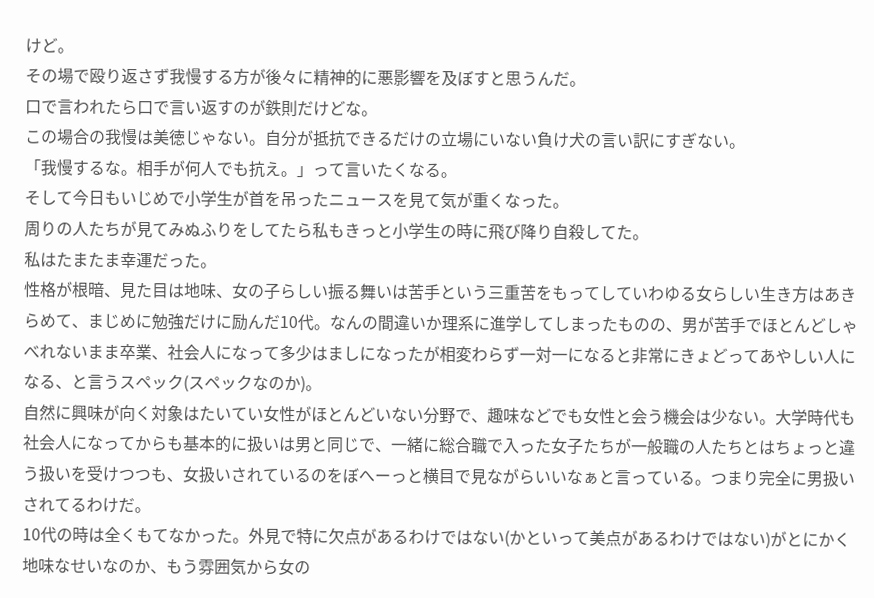けど。
その場で殴り返さず我慢する方が後々に精神的に悪影響を及ぼすと思うんだ。
口で言われたら口で言い返すのが鉄則だけどな。
この場合の我慢は美徳じゃない。自分が抵抗できるだけの立場にいない負け犬の言い訳にすぎない。
「我慢するな。相手が何人でも抗え。」って言いたくなる。
そして今日もいじめで小学生が首を吊ったニュースを見て気が重くなった。
周りの人たちが見てみぬふりをしてたら私もきっと小学生の時に飛び降り自殺してた。
私はたまたま幸運だった。
性格が根暗、見た目は地味、女の子らしい振る舞いは苦手という三重苦をもってしていわゆる女らしい生き方はあきらめて、まじめに勉強だけに励んだ10代。なんの間違いか理系に進学してしまったものの、男が苦手でほとんどしゃべれないまま卒業、社会人になって多少はましになったが相変わらず一対一になると非常にきょどってあやしい人になる、と言うスペック(スペックなのか)。
自然に興味が向く対象はたいてい女性がほとんどいない分野で、趣味などでも女性と会う機会は少ない。大学時代も社会人になってからも基本的に扱いは男と同じで、一緒に総合職で入った女子たちが一般職の人たちとはちょっと違う扱いを受けつつも、女扱いされているのをぼへーっと横目で見ながらいいなぁと言っている。つまり完全に男扱いされてるわけだ。
10代の時は全くもてなかった。外見で特に欠点があるわけではない(かといって美点があるわけではない)がとにかく地味なせいなのか、もう雰囲気から女の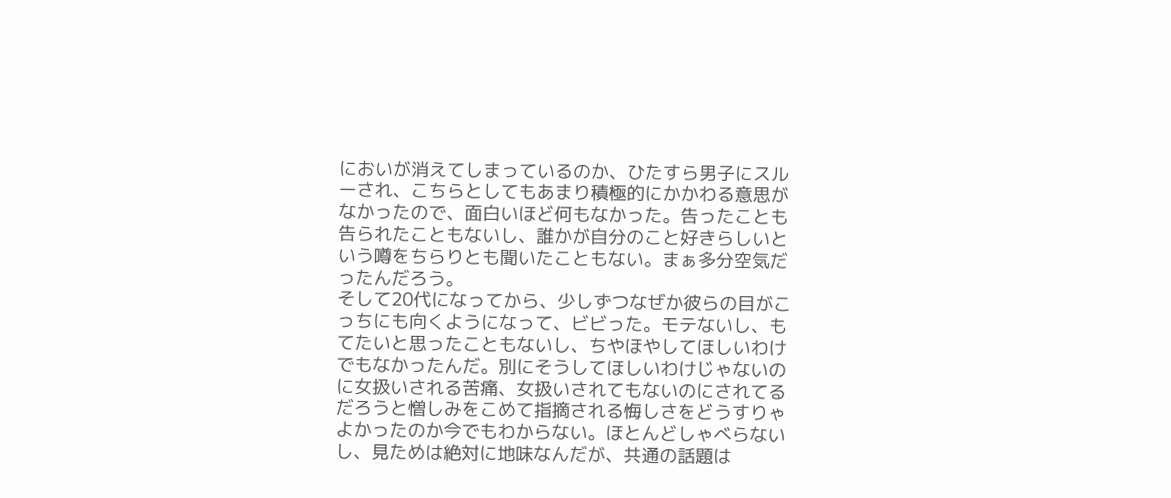においが消えてしまっているのか、ひたすら男子にスルーされ、こちらとしてもあまり積極的にかかわる意思がなかったので、面白いほど何もなかった。告ったことも告られたこともないし、誰かが自分のこと好きらしいという噂をちらりとも聞いたこともない。まぁ多分空気だったんだろう。
そして20代になってから、少しずつなぜか彼らの目がこっちにも向くようになって、ビビった。モテないし、もてたいと思ったこともないし、ちやほやしてほしいわけでもなかったんだ。別にそうしてほしいわけじゃないのに女扱いされる苦痛、女扱いされてもないのにされてるだろうと憎しみをこめて指摘される悔しさをどうすりゃよかったのか今でもわからない。ほとんどしゃべらないし、見ためは絶対に地味なんだが、共通の話題は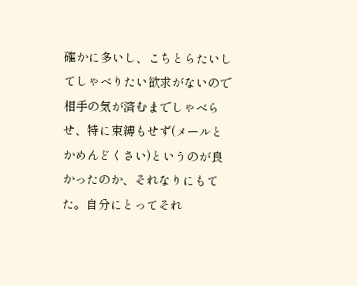確かに多いし、こちとらたいしてしゃべりたい欲求がないので相手の気が済むまでしゃべらせ、特に束縛もせず(メールとかめんどくさい)というのが良かったのか、それなりにもてた。自分にとってそれ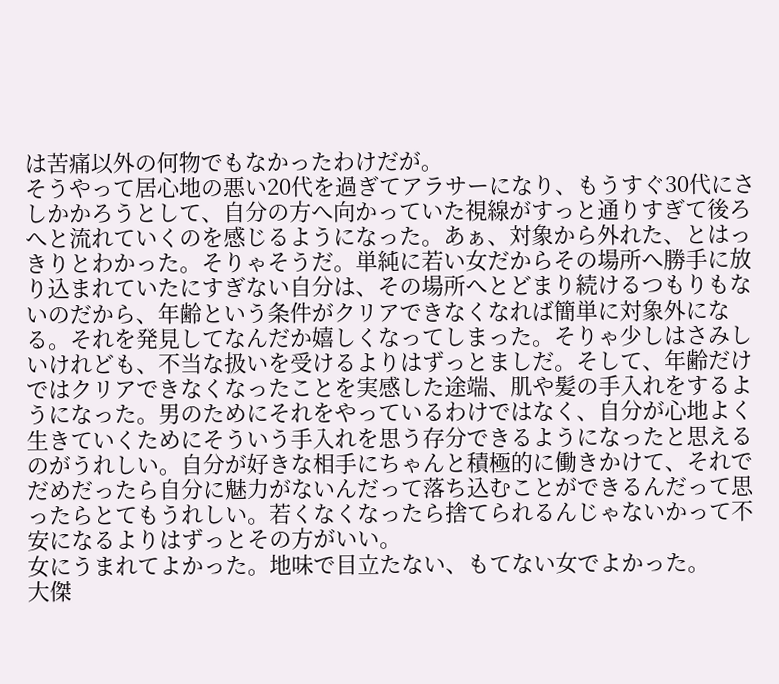は苦痛以外の何物でもなかったわけだが。
そうやって居心地の悪い20代を過ぎてアラサーになり、もうすぐ30代にさしかかろうとして、自分の方へ向かっていた視線がすっと通りすぎて後ろへと流れていくのを感じるようになった。あぁ、対象から外れた、とはっきりとわかった。そりゃそうだ。単純に若い女だからその場所へ勝手に放り込まれていたにすぎない自分は、その場所へとどまり続けるつもりもないのだから、年齢という条件がクリアできなくなれば簡単に対象外になる。それを発見してなんだか嬉しくなってしまった。そりゃ少しはさみしいけれども、不当な扱いを受けるよりはずっとましだ。そして、年齢だけではクリアできなくなったことを実感した途端、肌や髪の手入れをするようになった。男のためにそれをやっているわけではなく、自分が心地よく生きていくためにそういう手入れを思う存分できるようになったと思えるのがうれしい。自分が好きな相手にちゃんと積極的に働きかけて、それでだめだったら自分に魅力がないんだって落ち込むことができるんだって思ったらとてもうれしい。若くなくなったら捨てられるんじゃないかって不安になるよりはずっとその方がいい。
女にうまれてよかった。地味で目立たない、もてない女でよかった。
大傑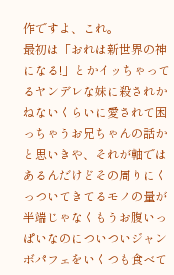作ですよ、これ。
最初は「おれは新世界の神になる!」とかイッちゃってるヤンデレな妹に殺されかねないくらいに愛されて困っちゃうお兄ちゃんの話かと思いきや、それが軸ではあるんだけどその周りにくっついてきてるモノの量が半端じゃなくもうお腹いっぱいなのについついジャンボパフェをいくつも食べて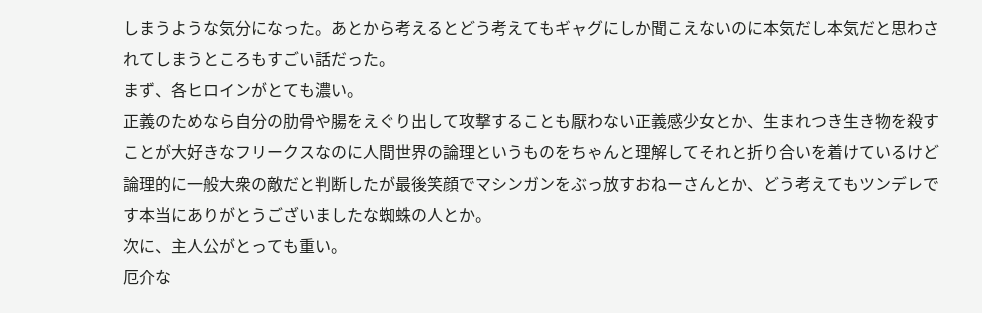しまうような気分になった。あとから考えるとどう考えてもギャグにしか聞こえないのに本気だし本気だと思わされてしまうところもすごい話だった。
まず、各ヒロインがとても濃い。
正義のためなら自分の肋骨や腸をえぐり出して攻撃することも厭わない正義感少女とか、生まれつき生き物を殺すことが大好きなフリークスなのに人間世界の論理というものをちゃんと理解してそれと折り合いを着けているけど論理的に一般大衆の敵だと判断したが最後笑顔でマシンガンをぶっ放すおねーさんとか、どう考えてもツンデレです本当にありがとうございましたな蜘蛛の人とか。
次に、主人公がとっても重い。
厄介な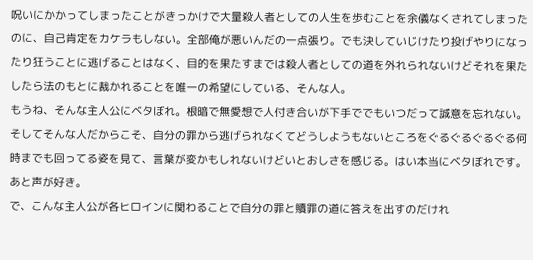呪いにかかってしまったことがきっかけで大量殺人者としての人生を歩むことを余儀なくされてしまったのに、自己肯定をカケラもしない。全部俺が悪いんだの一点張り。でも決していじけたり投げやりになったり狂うことに逃げることはなく、目的を果たすまでは殺人者としての道を外れられないけどそれを果たしたら法のもとに裁かれることを唯一の希望にしている、そんな人。
もうね、そんな主人公にベタぼれ。根暗で無愛想で人付き合いが下手ででもいつだって誠意を忘れない。そしてそんな人だからこそ、自分の罪から逃げられなくてどうしようもないところをぐるぐるぐるぐる何時までも回ってる姿を見て、言葉が変かもしれないけどいとおしさを感じる。はい本当にベタぼれです。あと声が好き。
で、こんな主人公が各ヒロインに関わることで自分の罪と贖罪の道に答えを出すのだけれ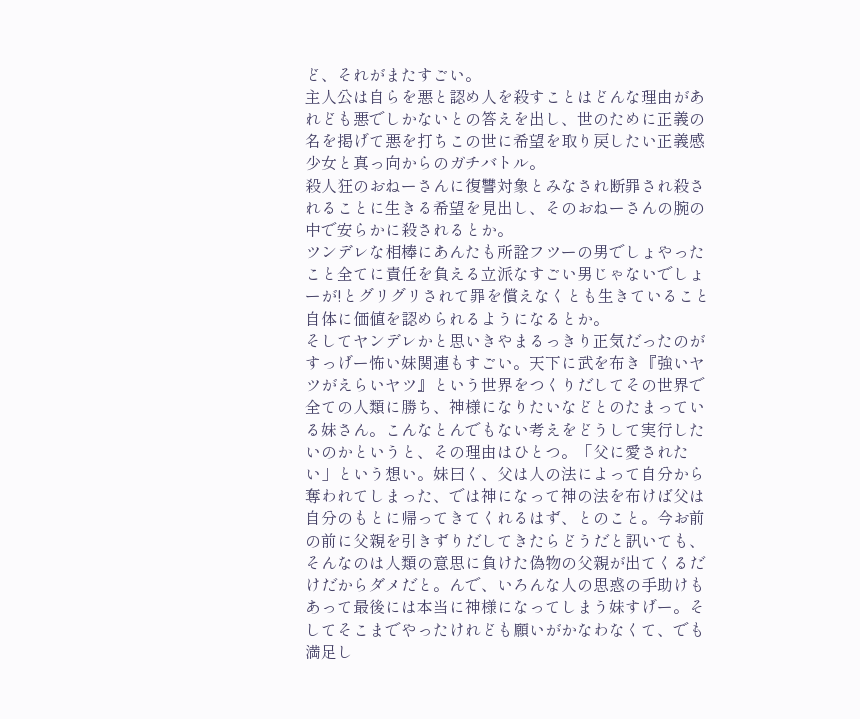ど、それがまたすごい。
主人公は自らを悪と認め人を殺すことはどんな理由があれども悪でしかないとの答えを出し、世のために正義の名を掲げて悪を打ちこの世に希望を取り戻したい正義感少女と真っ向からのガチバトル。
殺人狂のおねーさんに復讐対象とみなされ断罪され殺されることに生きる希望を見出し、そのおねーさんの腕の中で安らかに殺されるとか。
ツンデレな相棒にあんたも所詮フツーの男でしょやったこと全てに責任を負える立派なすごい男じゃないでしょーが!とグリグリされて罪を償えなくとも生きていること自体に価値を認められるようになるとか。
そしてヤンデレかと思いきやまるっきり正気だったのがすっげー怖い妹関連もすごい。天下に武を布き『強いヤツがえらいヤツ』という世界をつくりだしてその世界で全ての人類に勝ち、神様になりたいなどとのたまっている妹さん。こんなとんでもない考えをどうして実行したいのかというと、その理由はひとつ。「父に愛されたい」という想い。妹曰く、父は人の法によって自分から奪われてしまった、では神になって神の法を布けば父は自分のもとに帰ってきてくれるはず、とのこと。今お前の前に父親を引きずりだしてきたらどうだと訊いても、そんなのは人類の意思に負けた偽物の父親が出てくるだけだからダメだと。んで、いろんな人の思惑の手助けもあって最後には本当に神様になってしまう妹すげー。そしてそこまでやったけれども願いがかなわなくて、でも満足し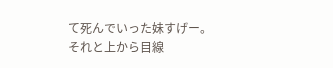て死んでいった妹すげー。
それと上から目線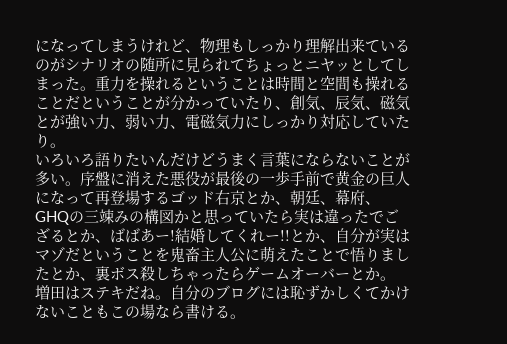になってしまうけれど、物理もしっかり理解出来ているのがシナリオの随所に見られてちょっとニヤッとしてしまった。重力を操れるということは時間と空間も操れることだということが分かっていたり、創気、辰気、磁気とが強い力、弱い力、電磁気力にしっかり対応していたり。
いろいろ語りたいんだけどうまく言葉にならないことが多い。序盤に消えた悪役が最後の一歩手前で黄金の巨人になって再登場するゴッド右京とか、朝廷、幕府、GHQの三竦みの構図かと思っていたら実は違ったでござるとか、ばばあー!結婚してくれー!!とか、自分が実はマゾだということを鬼畜主人公に萌えたことで悟りましたとか、裏ボス殺しちゃったらゲームオーバーとか。
増田はステキだね。自分のブログには恥ずかしくてかけないこともこの場なら書ける。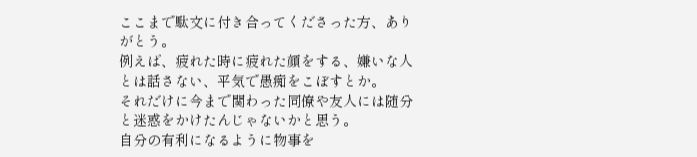ここまで駄文に付き合ってくださった方、ありがとう。
例えば、疲れた時に疲れた顔をする、嫌いな人とは話さない、平気で愚痴をこぼすとか。
それだけに今まで関わった同僚や友人には随分と迷惑をかけたんじゃないかと思う。
自分の有利になるように物事を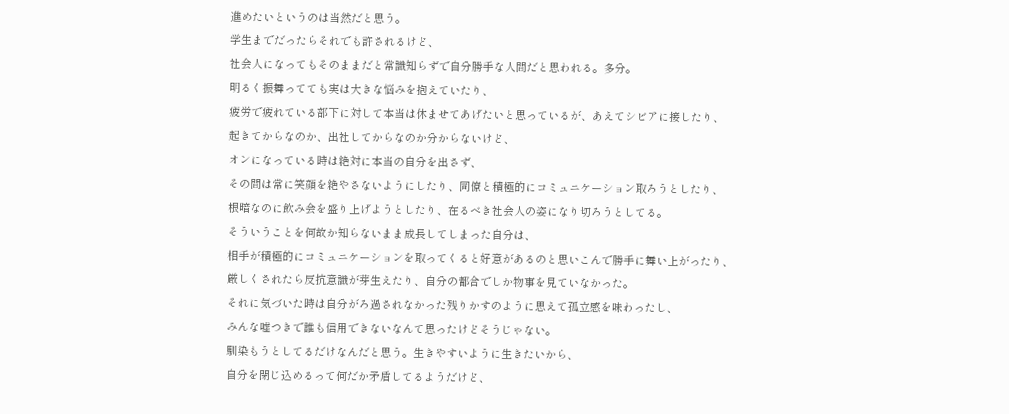進めたいというのは当然だと思う。
学生までだったらそれでも許されるけど、
社会人になってもそのままだと常識知らずで自分勝手な人間だと思われる。多分。
明るく振舞ってても実は大きな悩みを抱えていたり、
疲労で疲れている部下に対して本当は休ませてあげたいと思っているが、あえてシビアに接したり、
起きてからなのか、出社してからなのか分からないけど、
オンになっている時は絶対に本当の自分を出さず、
その間は常に笑顔を絶やさないようにしたり、同僚と積極的にコミュニケーション取ろうとしたり、
根暗なのに飲み会を盛り上げようとしたり、在るべき社会人の姿になり切ろうとしてる。
そういうことを何故か知らないまま成長してしまった自分は、
相手が積極的にコミュニケーションを取ってくると好意があるのと思いこんで勝手に舞い上がったり、
厳しくされたら反抗意識が芽生えたり、自分の都合でしか物事を見ていなかった。
それに気づいた時は自分がろ過されなかった残りかすのように思えて孤立感を味わったし、
みんな嘘つきで誰も信用できないなんて思ったけどそうじゃない。
馴染もうとしてるだけなんだと思う。生きやすいように生きたいから、
自分を閉じ込めるって何だか矛盾してるようだけど、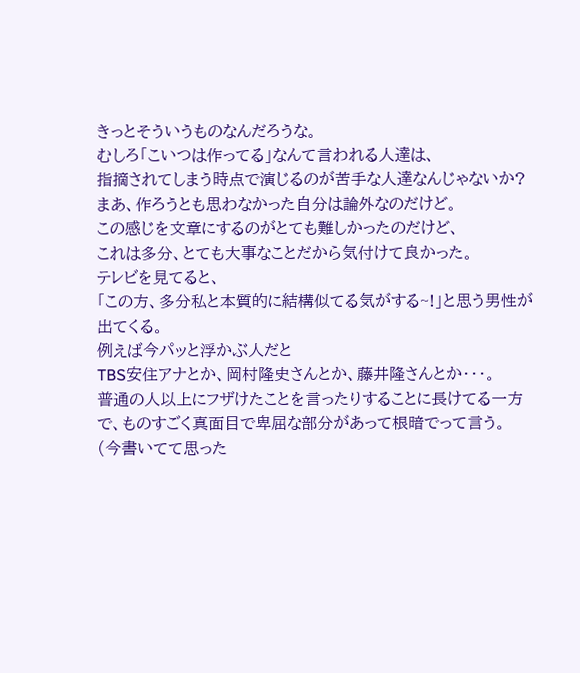きっとそういうものなんだろうな。
むしろ「こいつは作ってる」なんて言われる人達は、
指摘されてしまう時点で演じるのが苦手な人達なんじゃないか?
まあ、作ろうとも思わなかった自分は論外なのだけど。
この感じを文章にするのがとても難しかったのだけど、
これは多分、とても大事なことだから気付けて良かった。
テレビを見てると、
「この方、多分私と本質的に結構似てる気がする~!」と思う男性が出てくる。
例えば今パッと浮かぶ人だと
TBS安住アナとか、岡村隆史さんとか、藤井隆さんとか・・・。
普通の人以上にフザけたことを言ったりすることに長けてる一方で、ものすごく真面目で卑屈な部分があって根暗でって言う。
(今書いてて思った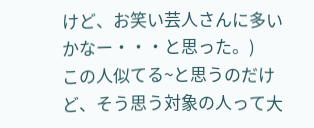けど、お笑い芸人さんに多いかなー・・・と思った。)
この人似てる~と思うのだけど、そう思う対象の人って大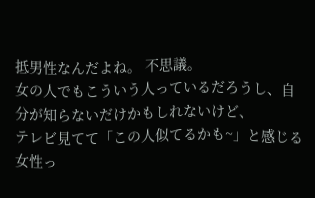抵男性なんだよね。 不思議。
女の人でもこういう人っているだろうし、自分が知らないだけかもしれないけど、
テレビ見てて「この人似てるかも~」と感じる女性っ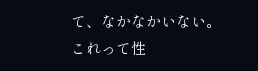て、なかなかいない。
これって性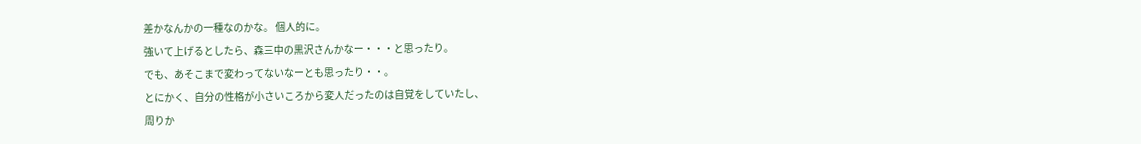差かなんかの一種なのかな。 個人的に。
強いて上げるとしたら、森三中の黒沢さんかなー・・・と思ったり。
でも、あそこまで変わってないなーとも思ったり・・。
とにかく、自分の性格が小さいころから変人だったのは自覚をしていたし、
周りか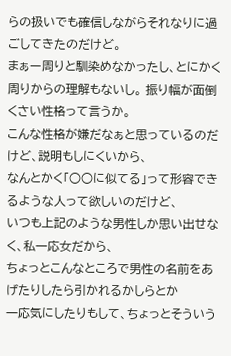らの扱いでも確信しながらそれなりに過ごしてきたのだけど。
まぁー周りと馴染めなかったし、とにかく周りからの理解もないし。 振り幅が面倒くさい性格って言うか。
こんな性格が嫌だなぁと思っているのだけど、説明もしにくいから、
なんとかく「○○に似てる」って形容できるような人って欲しいのだけど、
いつも上記のような男性しか思い出せなく、私一応女だから、
ちょっとこんなところで男性の名前をあげたりしたら引かれるかしらとか
一応気にしたりもして、ちょっとそういう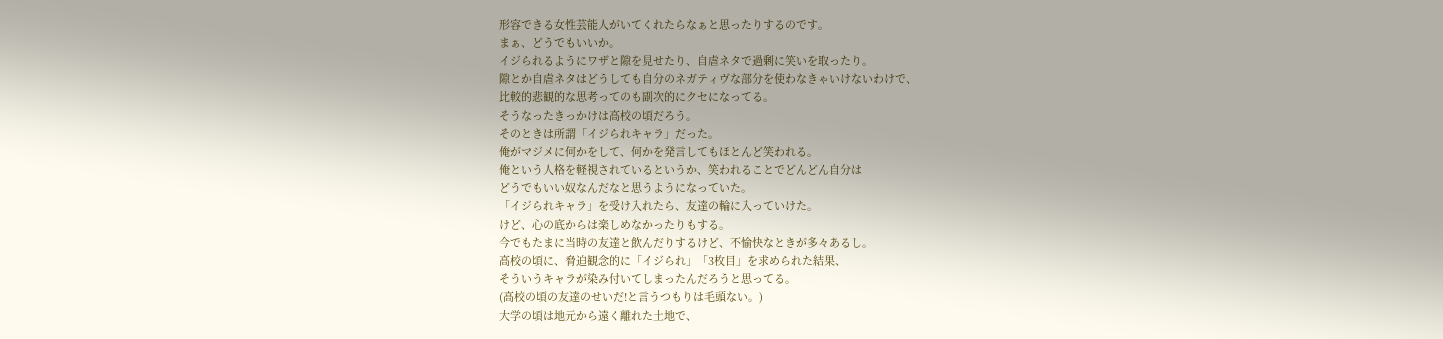形容できる女性芸能人がいてくれたらなぁと思ったりするのです。
まぁ、どうでもいいか。
イジられるようにワザと隙を見せたり、自虐ネタで過剰に笑いを取ったり。
隙とか自虐ネタはどうしても自分のネガティヴな部分を使わなきゃいけないわけで、
比較的悲観的な思考ってのも副次的にクセになってる。
そうなったきっかけは高校の頃だろう。
そのときは所謂「イジられキャラ」だった。
俺がマジメに何かをして、何かを発言してもほとんど笑われる。
俺という人格を軽視されているというか、笑われることでどんどん自分は
どうでもいい奴なんだなと思うようになっていた。
「イジられキャラ」を受け入れたら、友達の輪に入っていけた。
けど、心の底からは楽しめなかったりもする。
今でもたまに当時の友達と飲んだりするけど、不愉快なときが多々あるし。
高校の頃に、脅迫観念的に「イジられ」「3枚目」を求められた結果、
そういうキャラが染み付いてしまったんだろうと思ってる。
(高校の頃の友達のせいだ!と言うつもりは毛頭ない。)
大学の頃は地元から遠く離れた土地で、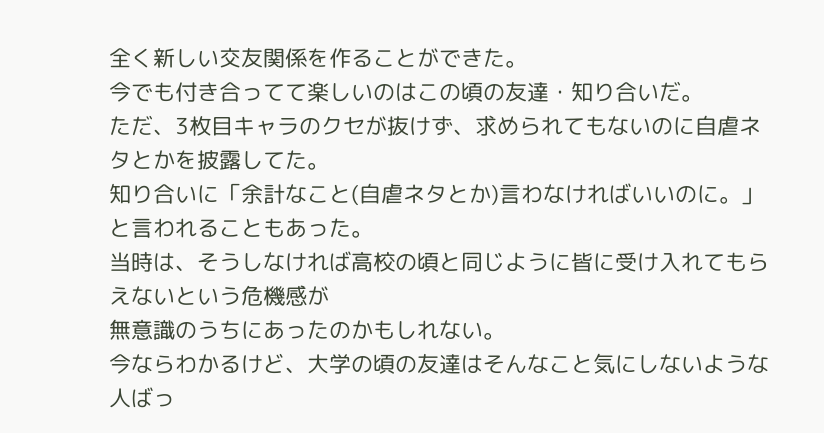全く新しい交友関係を作ることができた。
今でも付き合ってて楽しいのはこの頃の友達・知り合いだ。
ただ、3枚目キャラのクセが抜けず、求められてもないのに自虐ネタとかを披露してた。
知り合いに「余計なこと(自虐ネタとか)言わなければいいのに。」と言われることもあった。
当時は、そうしなければ高校の頃と同じように皆に受け入れてもらえないという危機感が
無意識のうちにあったのかもしれない。
今ならわかるけど、大学の頃の友達はそんなこと気にしないような人ばっ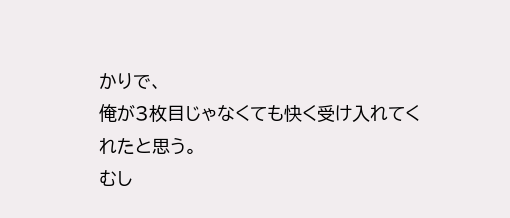かりで、
俺が3枚目じゃなくても快く受け入れてくれたと思う。
むし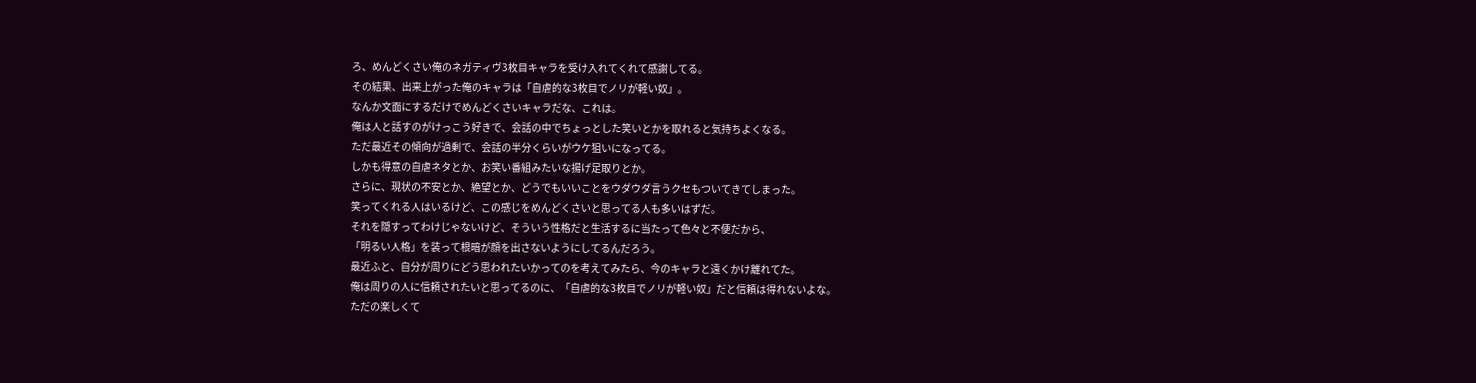ろ、めんどくさい俺のネガティヴ3枚目キャラを受け入れてくれて感謝してる。
その結果、出来上がった俺のキャラは「自虐的な3枚目でノリが軽い奴」。
なんか文面にするだけでめんどくさいキャラだな、これは。
俺は人と話すのがけっこう好きで、会話の中でちょっとした笑いとかを取れると気持ちよくなる。
ただ最近その傾向が過剰で、会話の半分くらいがウケ狙いになってる。
しかも得意の自虐ネタとか、お笑い番組みたいな揚げ足取りとか。
さらに、現状の不安とか、絶望とか、どうでもいいことをウダウダ言うクセもついてきてしまった。
笑ってくれる人はいるけど、この感じをめんどくさいと思ってる人も多いはずだ。
それを隠すってわけじゃないけど、そういう性格だと生活するに当たって色々と不便だから、
「明るい人格」を装って根暗が顔を出さないようにしてるんだろう。
最近ふと、自分が周りにどう思われたいかってのを考えてみたら、今のキャラと遠くかけ離れてた。
俺は周りの人に信頼されたいと思ってるのに、「自虐的な3枚目でノリが軽い奴」だと信頼は得れないよな。
ただの楽しくて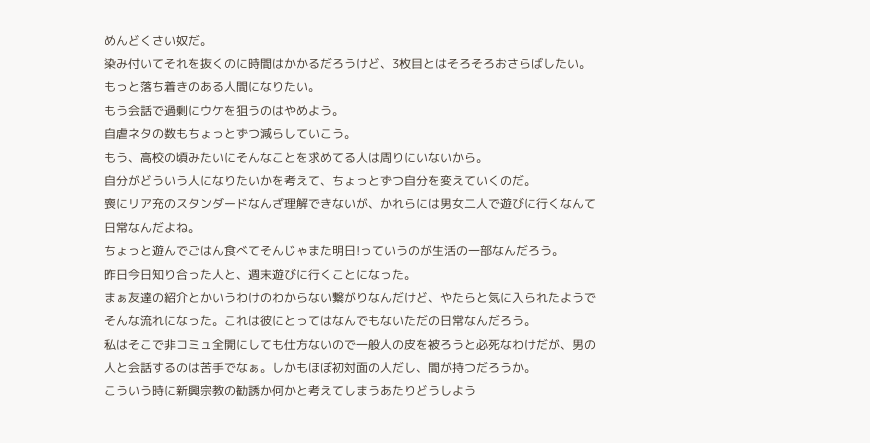めんどくさい奴だ。
染み付いてそれを抜くのに時間はかかるだろうけど、3枚目とはそろそろおさらばしたい。
もっと落ち着きのある人間になりたい。
もう会話で過剰にウケを狙うのはやめよう。
自虐ネタの数もちょっとずつ減らしていこう。
もう、高校の頃みたいにそんなことを求めてる人は周りにいないから。
自分がどういう人になりたいかを考えて、ちょっとずつ自分を変えていくのだ。
喪にリア充のスタンダードなんざ理解できないが、かれらには男女二人で遊びに行くなんて日常なんだよね。
ちょっと遊んでごはん食べてそんじゃまた明日!っていうのが生活の一部なんだろう。
昨日今日知り合った人と、週末遊びに行くことになった。
まぁ友達の紹介とかいうわけのわからない繋がりなんだけど、やたらと気に入られたようでそんな流れになった。これは彼にとってはなんでもないただの日常なんだろう。
私はそこで非コミュ全開にしても仕方ないので一般人の皮を被ろうと必死なわけだが、男の人と会話するのは苦手でなぁ。しかもほぼ初対面の人だし、間が持つだろうか。
こういう時に新興宗教の勧誘か何かと考えてしまうあたりどうしよう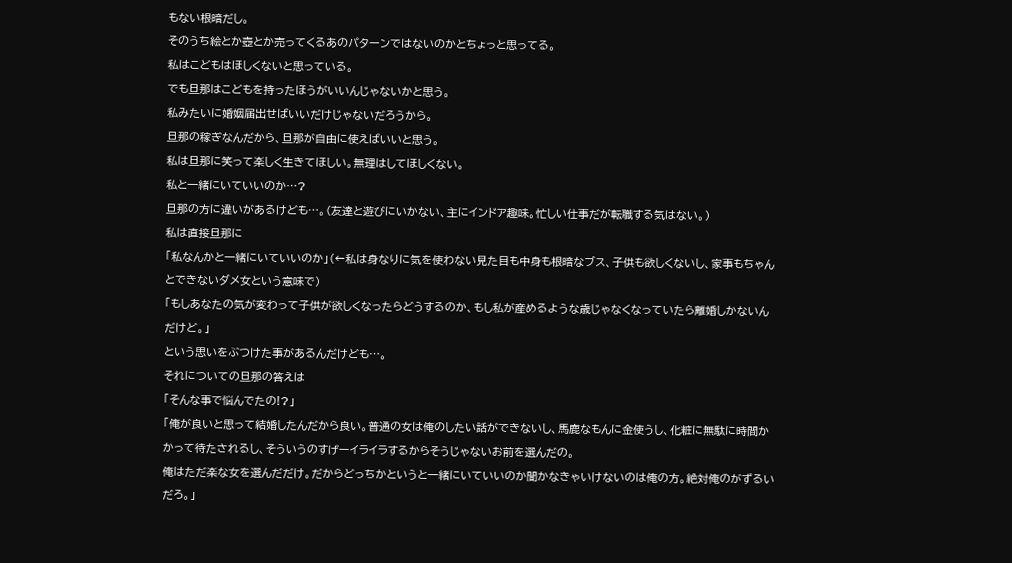もない根暗だし。
そのうち絵とか壺とか売ってくるあのパターンではないのかとちょっと思ってる。
私はこどもはほしくないと思っている。
でも旦那はこどもを持ったほうがいいんじゃないかと思う。
私みたいに婚姻届出せばいいだけじゃないだろうから。
旦那の稼ぎなんだから、旦那が自由に使えばいいと思う。
私は旦那に笑って楽しく生きてほしい。無理はしてほしくない。
私と一緒にいていいのか…?
旦那の方に違いがあるけども…。(友達と遊びにいかない、主にインドア趣味。忙しい仕事だが転職する気はない。)
私は直接旦那に
「私なんかと一緒にいていいのか」(←私は身なりに気を使わない見た目も中身も根暗なブス、子供も欲しくないし、家事もちゃんとできないダメ女という意味で)
「もしあなたの気が変わって子供が欲しくなったらどうするのか、もし私が産めるような歳じゃなくなっていたら離婚しかないんだけど。」
という思いをぶつけた事があるんだけども…。
それについての旦那の答えは
「そんな事で悩んでたの!?」
「俺が良いと思って結婚したんだから良い。普通の女は俺のしたい話ができないし、馬鹿なもんに金使うし、化粧に無駄に時間かかって待たされるし、そういうのすげーイライラするからそうじゃないお前を選んだの。
俺はただ楽な女を選んだだけ。だからどっちかというと一緒にいていいのか聞かなきゃいけないのは俺の方。絶対俺のがずるいだろ。」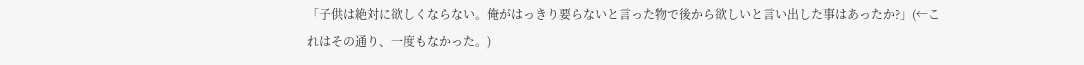「子供は絶対に欲しくならない。俺がはっきり要らないと言った物で後から欲しいと言い出した事はあったか?」(←これはその通り、一度もなかった。)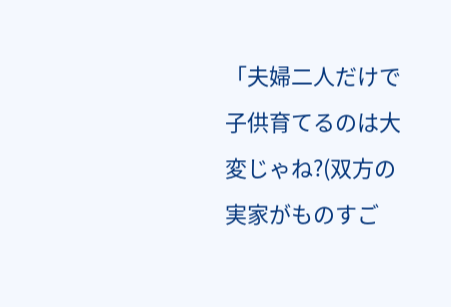「夫婦二人だけで子供育てるのは大変じゃね?(双方の実家がものすご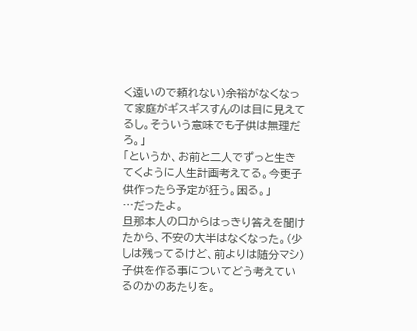く遠いので頼れない)余裕がなくなって家庭がギスギスすんのは目に見えてるし。そういう意味でも子供は無理だろ。」
「というか、お前と二人でずっと生きてくように人生計画考えてる。今更子供作ったら予定が狂う。困る。」
…だったよ。
旦那本人の口からはっきり答えを聞けたから、不安の大半はなくなった。(少しは残ってるけど、前よりは随分マシ)
子供を作る事についてどう考えているのかのあたりを。